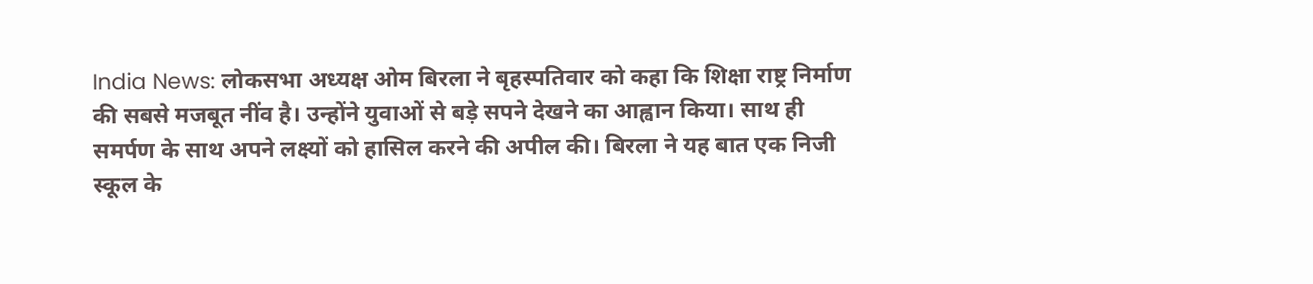India News: लोकसभा अध्यक्ष ओम बिरला ने बृहस्पतिवार को कहा कि शिक्षा राष्ट्र निर्माण की सबसे मजबूत नींव है। उन्होंने युवाओं से बड़े सपने देखने का आह्वान किया। साथ ही समर्पण के साथ अपने लक्ष्यों को हासिल करने की अपील की। बिरला ने यह बात एक निजी स्कूल के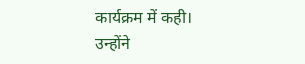कार्यक्रम में कही। उन्होंने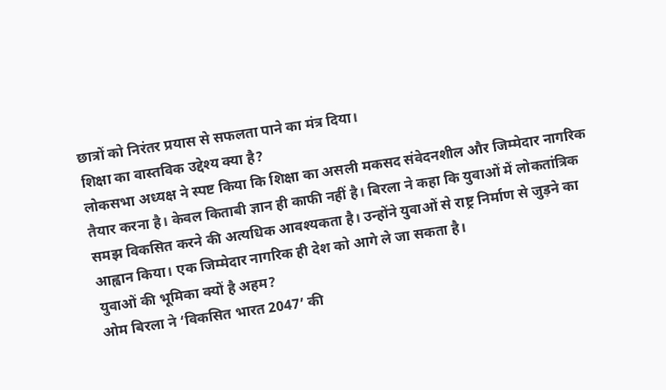छात्रों को निरंतर प्रयास से सफलता पाने का मंत्र दिया।
शिक्षा का वास्तविक उद्देश्य क्या है?
लोकसभा अध्यक्ष ने स्पष्ट किया कि शिक्षा का असली मकसद संवेदनशील और जिम्मेदार नागरिक तैयार करना है। केवल किताबी ज्ञान ही काफी नहीं है। बिरला ने कहा कि युवाओं में लोकतांत्रिक समझ विकसित करने की अत्यधिक आवश्यकता है। उन्होंने युवाओं से राष्ट्र निर्माण से जुड़ने का आह्वान किया। एक जिम्मेदार नागरिक ही देश को आगे ले जा सकता है।
युवाओं की भूमिका क्यों है अहम?
ओम बिरला ने ‘विकसित भारत 2047’ की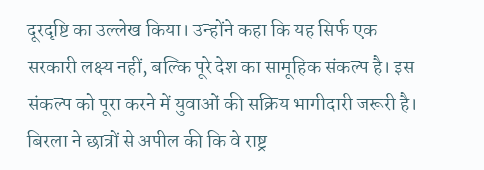दूरदृष्टि का उल्लेख किया। उन्होंने कहा कि यह सिर्फ एक सरकारी लक्ष्य नहीं, बल्कि पूरे देश का सामूहिक संकल्प है। इस संकल्प को पूरा करने में युवाओं की सक्रिय भागीदारी जरूरी है। बिरला ने छात्रों से अपील की कि वे राष्ट्र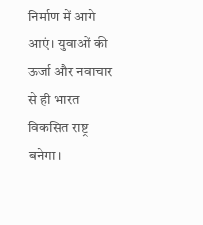निर्माण में आगे आएं। युवाओं की ऊर्जा और नवाचार से ही भारत विकसित राष्ट्र बनेगा।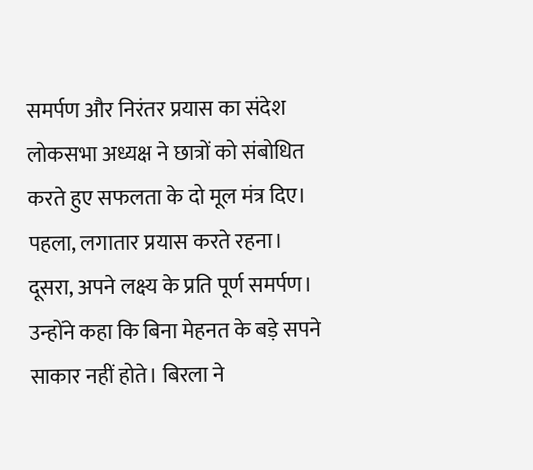समर्पण और निरंतर प्रयास का संदेश
लोकसभा अध्यक्ष ने छात्रों को संबोधित करते हुए सफलता के दो मूल मंत्र दिए। पहला, लगातार प्रयास करते रहना। दूसरा, अपने लक्ष्य के प्रति पूर्ण समर्पण। उन्होंने कहा कि बिना मेहनत के बड़े सपने साकार नहीं होते। बिरला ने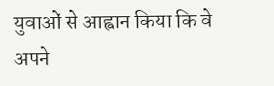युवाओं से आह्वान किया कि वे अपने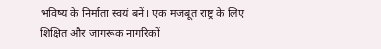भविष्य के निर्माता स्वयं बनें। एक मजबूत राष्ट्र के लिए शिक्षित और जागरूक नागरिकों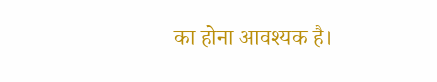का होना आवश्यक है।